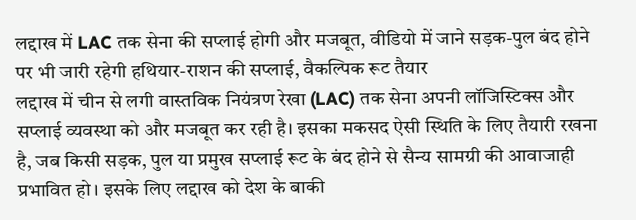लद्दाख में LAC तक सेना की सप्लाई होगी और मजबूत, वीडियो में जाने सड़क-पुल बंद होने पर भी जारी रहेगी हथियार-राशन की सप्लाई, वैकल्पिक रूट तैयार
लद्दाख में चीन से लगी वास्तविक नियंत्रण रेखा (LAC) तक सेना अपनी लॉजिस्टिक्स और सप्लाई व्यवस्था को और मजबूत कर रही है। इसका मकसद ऐसी स्थिति के लिए तैयारी रखना है, जब किसी सड़क, पुल या प्रमुख सप्लाई रूट के बंद होने से सैन्य सामग्री की आवाजाही प्रभावित हो। इसके लिए लद्दाख को देश के बाकी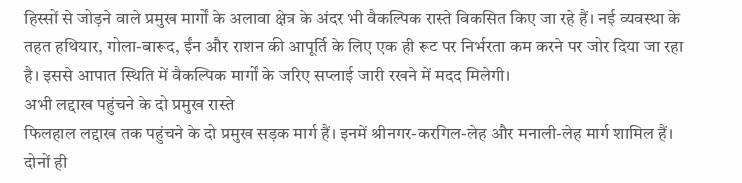हिस्सों से जोड़ने वाले प्रमुख मार्गों के अलावा क्षेत्र के अंदर भी वैकल्पिक रास्ते विकसित किए जा रहे हैं। नई व्यवस्था के तहत हथियार, गोला-बारूद, ईंन और राशन की आपूर्ति के लिए एक ही रूट पर निर्भरता कम करने पर जोर दिया जा रहा है। इससे आपात स्थिति में वैकल्पिक मार्गों के जरिए सप्लाई जारी रखने में मदद मिलेगी।
अभी लद्दाख पहुंचने के दो प्रमुख रास्ते
फिलहाल लद्दाख तक पहुंचने के दो प्रमुख सड़क मार्ग हैं। इनमें श्रीनगर-करगिल-लेह और मनाली-लेह मार्ग शामिल हैं। दोनों ही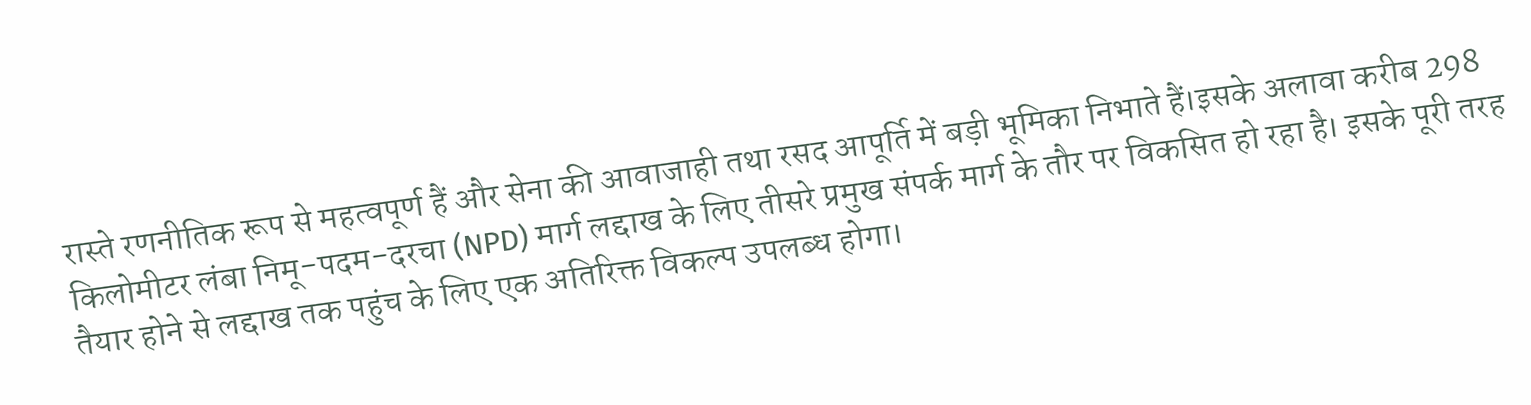रास्ते रणनीतिक रूप से महत्वपूर्ण हैं और सेना की आवाजाही तथा रसद आपूर्ति में बड़ी भूमिका निभाते हैं।इसके अलावा करीब 298 किलोमीटर लंबा निमू-पदम-दरचा (NPD) मार्ग लद्दाख के लिए तीसरे प्रमुख संपर्क मार्ग के तौर पर विकसित हो रहा है। इसके पूरी तरह तैयार होने से लद्दाख तक पहुंच के लिए एक अतिरिक्त विकल्प उपलब्ध होगा।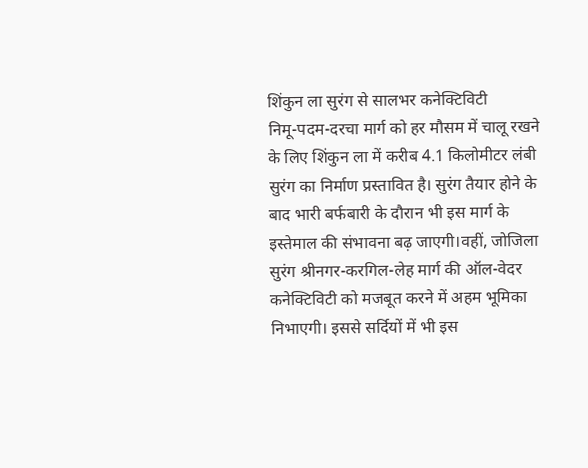शिंकुन ला सुरंग से सालभर कनेक्टिविटी
निमू-पदम-दरचा मार्ग को हर मौसम में चालू रखने के लिए शिंकुन ला में करीब 4.1 किलोमीटर लंबी सुरंग का निर्माण प्रस्तावित है। सुरंग तैयार होने के बाद भारी बर्फबारी के दौरान भी इस मार्ग के इस्तेमाल की संभावना बढ़ जाएगी।वहीं, जोजिला सुरंग श्रीनगर-करगिल-लेह मार्ग की ऑल-वेदर कनेक्टिविटी को मजबूत करने में अहम भूमिका निभाएगी। इससे सर्दियों में भी इस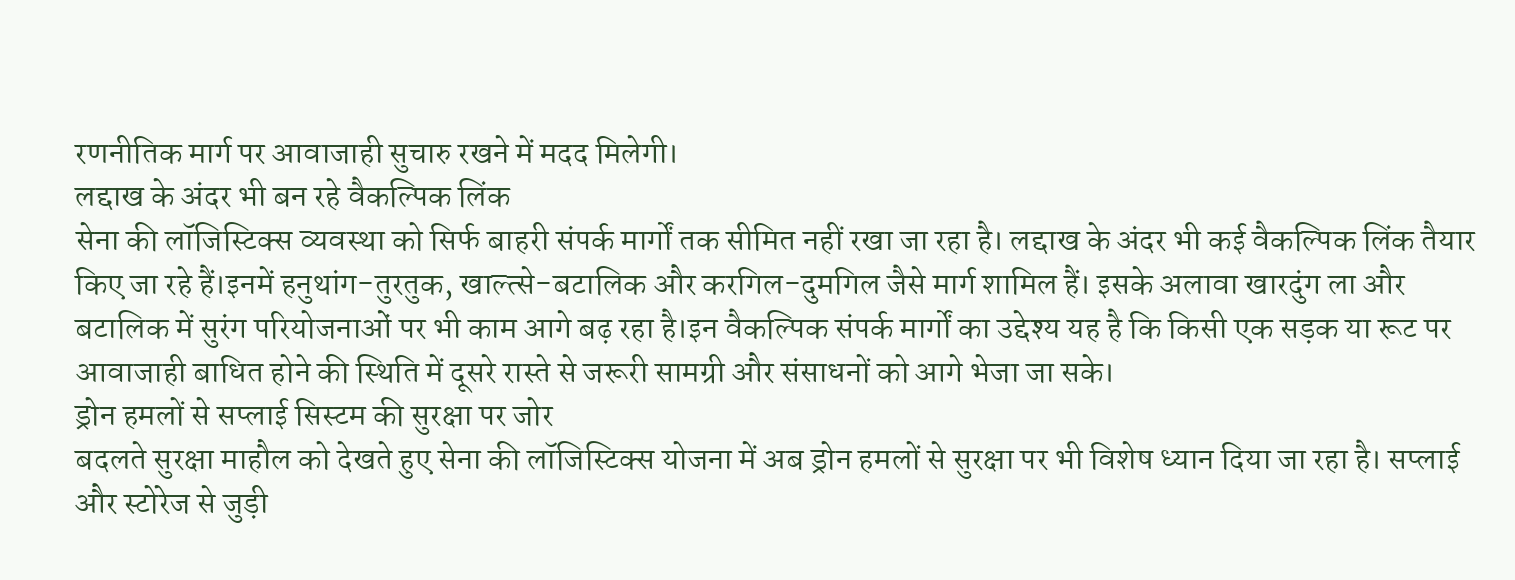रणनीतिक मार्ग पर आवाजाही सुचारु रखने में मदद मिलेगी।
लद्दाख के अंदर भी बन रहे वैकल्पिक लिंक
सेना की लॉजिस्टिक्स व्यवस्था को सिर्फ बाहरी संपर्क मार्गों तक सीमित नहीं रखा जा रहा है। लद्दाख के अंदर भी कई वैकल्पिक लिंक तैयार किए जा रहे हैं।इनमें हनुथांग-तुरतुक, खाल्त्से-बटालिक और करगिल-दुमगिल जैसे मार्ग शामिल हैं। इसके अलावा खारदुंग ला और बटालिक में सुरंग परियोजनाओं पर भी काम आगे बढ़ रहा है।इन वैकल्पिक संपर्क मार्गों का उद्देश्य यह है कि किसी एक सड़क या रूट पर आवाजाही बाधित होने की स्थिति में दूसरे रास्ते से जरूरी सामग्री और संसाधनों को आगे भेजा जा सके।
ड्रोन हमलों से सप्लाई सिस्टम की सुरक्षा पर जोर
बदलते सुरक्षा माहौल को देखते हुए सेना की लॉजिस्टिक्स योजना में अब ड्रोन हमलों से सुरक्षा पर भी विशेष ध्यान दिया जा रहा है। सप्लाई और स्टोरेज से जुड़ी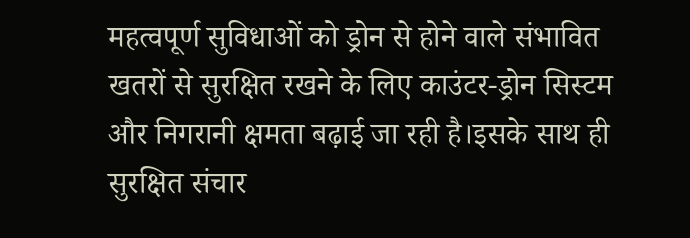महत्वपूर्ण सुविधाओं को ड्रोन से होने वाले संभावित खतरों से सुरक्षित रखने के लिए काउंटर-ड्रोन सिस्टम और निगरानी क्षमता बढ़ाई जा रही है।इसके साथ ही सुरक्षित संचार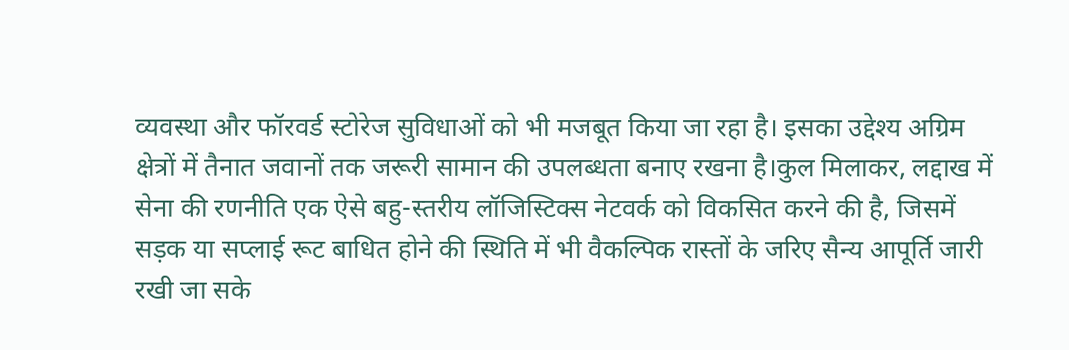व्यवस्था और फॉरवर्ड स्टोरेज सुविधाओं को भी मजबूत किया जा रहा है। इसका उद्देश्य अग्रिम क्षेत्रों में तैनात जवानों तक जरूरी सामान की उपलब्धता बनाए रखना है।कुल मिलाकर, लद्दाख में सेना की रणनीति एक ऐसे बहु-स्तरीय लॉजिस्टिक्स नेटवर्क को विकसित करने की है, जिसमें सड़क या सप्लाई रूट बाधित होने की स्थिति में भी वैकल्पिक रास्तों के जरिए सैन्य आपूर्ति जारी रखी जा सके